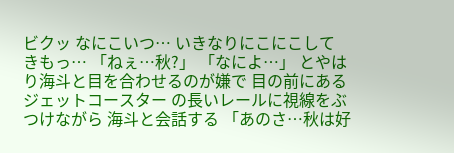ビクッ なにこいつ… いきなりにこにこして きもっ… 「ねぇ…秋?」 「なによ…」 とやはり海斗と目を合わせるのが嫌で 目の前にあるジェットコースター の長いレールに視線をぶつけながら 海斗と会話する 「あのさ…秋は好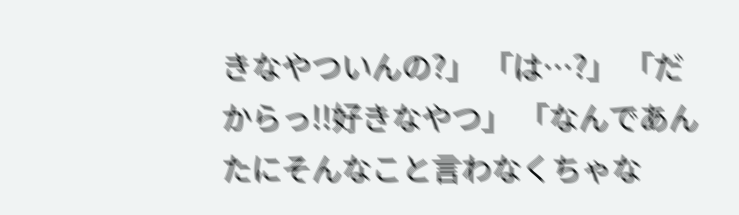きなやついんの?」 「は…?」 「だからっ!!好きなやつ」 「なんであんたにそんなこと言わなくちゃな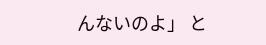んないのよ」 と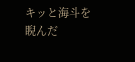キッと海斗を睨んだ